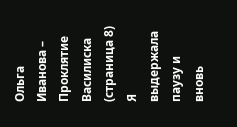Ольга Иванова – Проклятие Василиска (страница 8)
Я выдержала паузу и вновь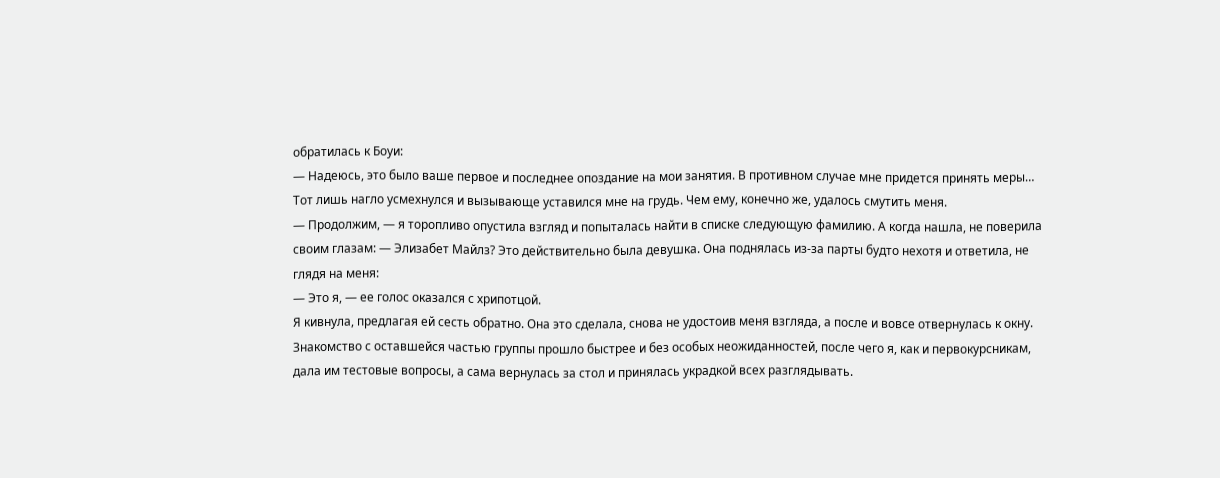обратилась к Боуи:
— Надеюсь, это было ваше первое и последнее опоздание на мои занятия. В противном случае мне придется принять меры…
Тот лишь нагло усмехнулся и вызывающе уставился мне на грудь. Чем ему, конечно же, удалось смутить меня.
— Продолжим, — я торопливо опустила взгляд и попыталась найти в списке следующую фамилию. А когда нашла, не поверила своим глазам: — Элизабет Майлз? Это действительно была девушка. Она поднялась из-за парты будто нехотя и ответила, не глядя на меня:
— Это я, — ее голос оказался с хрипотцой.
Я кивнула, предлагая ей сесть обратно. Она это сделала, снова не удостоив меня взгляда, а после и вовсе отвернулась к окну.
Знакомство с оставшейся частью группы прошло быстрее и без особых неожиданностей, после чего я, как и первокурсникам, дала им тестовые вопросы, а сама вернулась за стол и принялась украдкой всех разглядывать.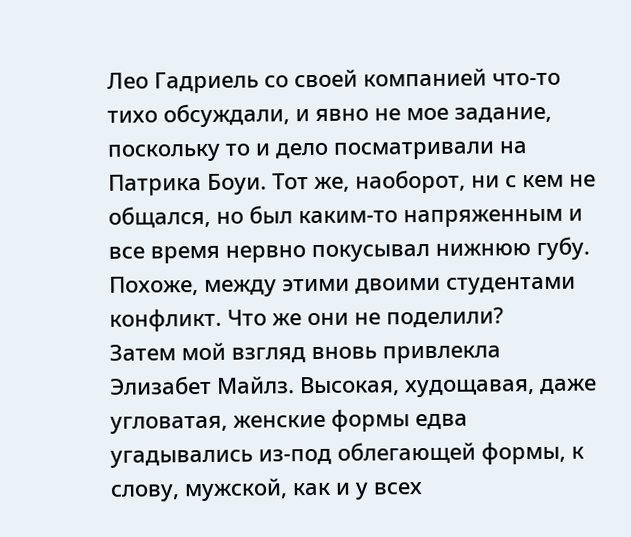Лео Гадриель со своей компанией что-то тихо обсуждали, и явно не мое задание, поскольку то и дело посматривали на Патрика Боуи. Тот же, наоборот, ни с кем не общался, но был каким-то напряженным и все время нервно покусывал нижнюю губу. Похоже, между этими двоими студентами конфликт. Что же они не поделили?
Затем мой взгляд вновь привлекла Элизабет Майлз. Высокая, худощавая, даже угловатая, женские формы едва угадывались из-под облегающей формы, к слову, мужской, как и у всех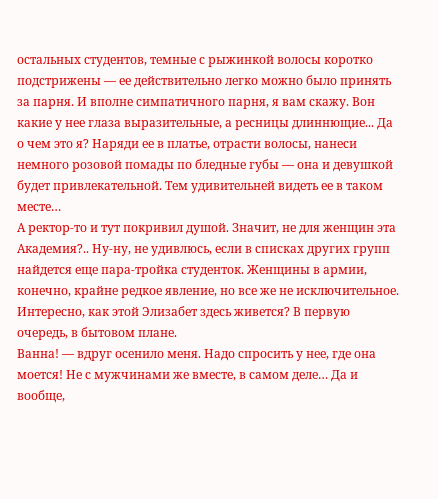остальных студентов, темные с рыжинкой волосы коротко подстрижены — ее действительно легко можно было принять за парня. И вполне симпатичного парня, я вам скажу. Вон какие у нее глаза выразительные, а ресницы длиннющие... Да о чем это я? Наряди ее в платье, отрасти волосы, нанеси немного розовой помады по бледные губы — она и девушкой будет привлекательной. Тем удивительней видеть ее в таком месте…
А ректор-то и тут покривил душой. Значит, не для женщин эта Академия?.. Ну-ну, не удивлюсь, если в списках других групп найдется еще пара-тройка студенток. Женщины в армии, конечно, крайне редкое явление, но все же не исключительное. Интересно, как этой Элизабет здесь живется? В первую очередь, в бытовом плане.
Ванна! — вдруг осенило меня. Надо спросить у нее, где она моется! Не с мужчинами же вместе, в самом деле… Да и вообще,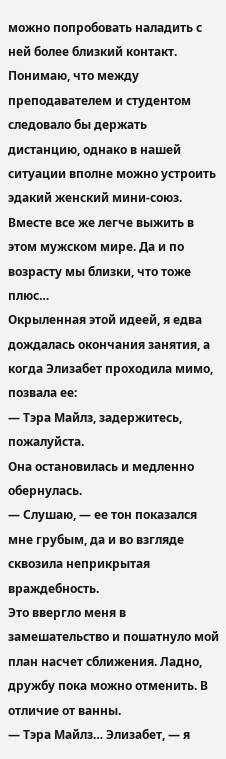можно попробовать наладить с ней более близкий контакт. Понимаю, что между преподавателем и студентом следовало бы держать дистанцию, однако в нашей ситуации вполне можно устроить эдакий женский мини-союз. Вместе все же легче выжить в этом мужском мире. Да и по возрасту мы близки, что тоже плюс…
Окрыленная этой идеей, я едва дождалась окончания занятия, а когда Элизабет проходила мимо, позвала ее:
— Тэра Майлз, задержитесь, пожалуйста.
Она остановилась и медленно обернулась.
— Слушаю, — ее тон показался мне грубым, да и во взгляде сквозила неприкрытая враждебность.
Это ввергло меня в замешательство и пошатнуло мой план насчет сближения. Ладно, дружбу пока можно отменить. В отличие от ванны.
— Тэра Майлз… Элизабет, — я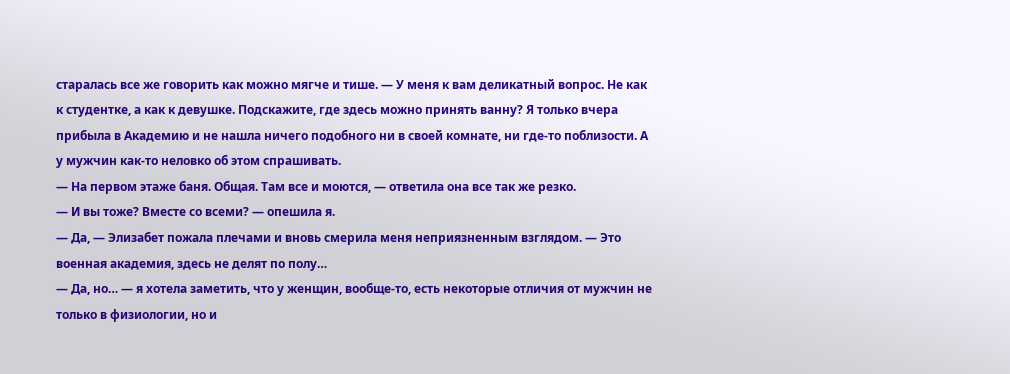старалась все же говорить как можно мягче и тише. — У меня к вам деликатный вопрос. Не как к студентке, а как к девушке. Подскажите, где здесь можно принять ванну? Я только вчера прибыла в Академию и не нашла ничего подобного ни в своей комнате, ни где-то поблизости. А у мужчин как-то неловко об этом спрашивать.
— На первом этаже баня. Общая. Там все и моются, — ответила она все так же резко.
— И вы тоже? Вместе со всеми? — опешила я.
— Да, — Элизабет пожала плечами и вновь смерила меня неприязненным взглядом. — Это военная академия, здесь не делят по полу…
— Да, но… — я хотела заметить, что у женщин, вообще-то, есть некоторые отличия от мужчин не только в физиологии, но и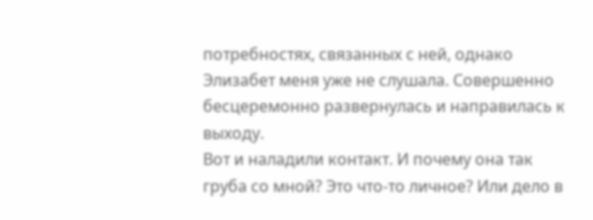потребностях, связанных с ней, однако Элизабет меня уже не слушала. Совершенно бесцеремонно развернулась и направилась к выходу.
Вот и наладили контакт. И почему она так груба со мной? Это что-то личное? Или дело в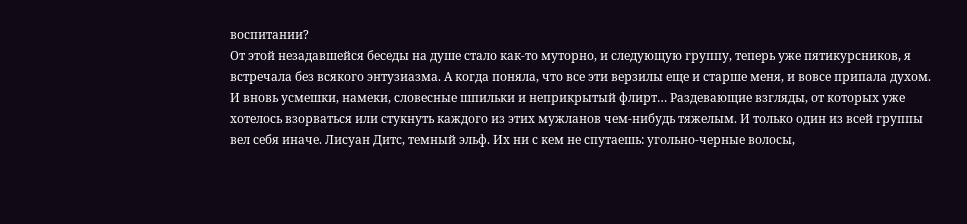воспитании?
От этой незадавшейся беседы на душе стало как-то муторно, и следующую группу, теперь уже пятикурсников, я встречала без всякого энтузиазма. А когда поняла, что все эти верзилы еще и старше меня, и вовсе припала духом.
И вновь усмешки, намеки, словесные шпильки и неприкрытый флирт… Раздевающие взгляды, от которых уже хотелось взорваться или стукнуть каждого из этих мужланов чем-нибудь тяжелым. И только один из всей группы вел себя иначе. Лисуан Дитс, темный эльф. Их ни с кем не спутаешь: угольно-черные волосы,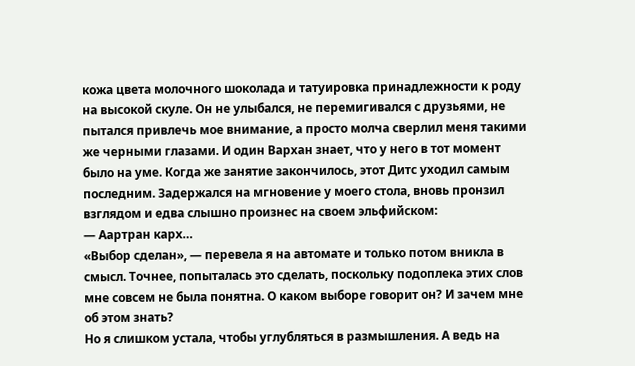кожа цвета молочного шоколада и татуировка принадлежности к роду на высокой скуле. Он не улыбался, не перемигивался с друзьями, не пытался привлечь мое внимание, а просто молча сверлил меня такими же черными глазами. И один Вархан знает, что у него в тот момент было на уме. Когда же занятие закончилось, этот Дитс уходил самым последним. Задержался на мгновение у моего стола, вновь пронзил взглядом и едва слышно произнес на своем эльфийском:
— Аартран карх…
«Выбор сделан», — перевела я на автомате и только потом вникла в смысл. Точнее, попыталась это сделать, поскольку подоплека этих слов мне совсем не была понятна. О каком выборе говорит он? И зачем мне об этом знать?
Но я слишком устала, чтобы углубляться в размышления. А ведь на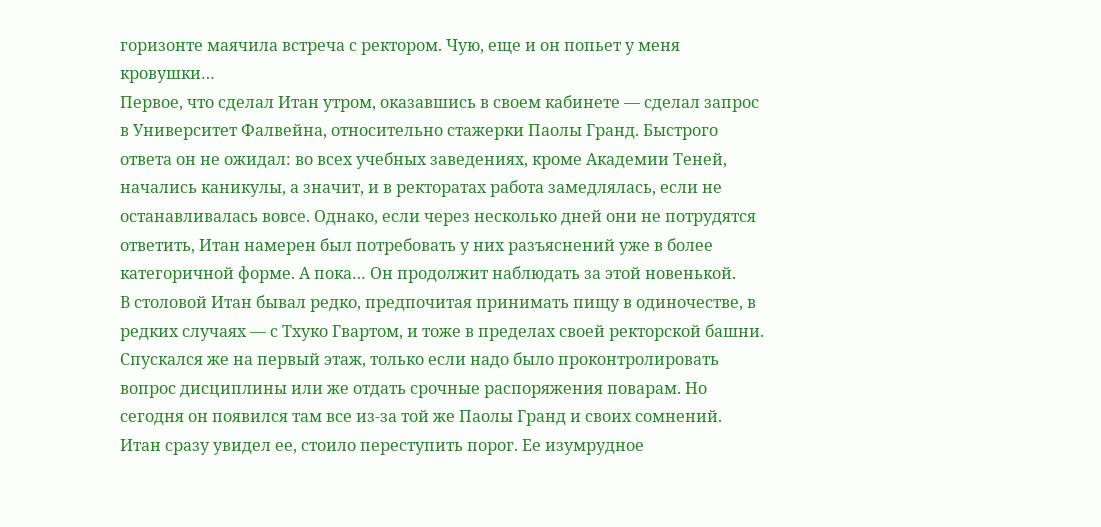горизонте маячила встреча с ректором. Чую, еще и он попьет у меня кровушки…
Первое, что сделал Итан утром, оказавшись в своем кабинете — сделал запрос в Университет Фалвейна, относительно стажерки Паолы Гранд. Быстрого ответа он не ожидал: во всех учебных заведениях, кроме Академии Теней, начались каникулы, а значит, и в ректоратах работа замедлялась, если не останавливалась вовсе. Однако, если через несколько дней они не потрудятся ответить, Итан намерен был потребовать у них разъяснений уже в более категоричной форме. А пока… Он продолжит наблюдать за этой новенькой.
В столовой Итан бывал редко, предпочитая принимать пищу в одиночестве, в редких случаях — с Тхуко Гвартом, и тоже в пределах своей ректорской башни. Спускался же на первый этаж, только если надо было проконтролировать вопрос дисциплины или же отдать срочные распоряжения поварам. Но сегодня он появился там все из-за той же Паолы Гранд и своих сомнений.
Итан сразу увидел ее, стоило переступить порог. Ее изумрудное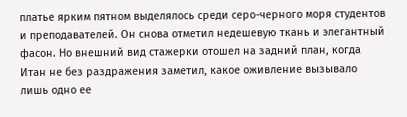платье ярким пятном выделялось среди серо-черного моря студентов и преподавателей. Он снова отметил недешевую ткань и элегантный фасон. Но внешний вид стажерки отошел на задний план, когда Итан не без раздражения заметил, какое оживление вызывало лишь одно ее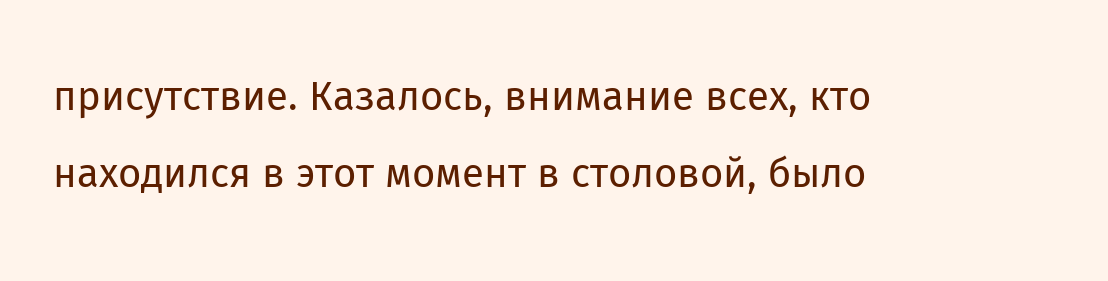присутствие. Казалось, внимание всех, кто находился в этот момент в столовой, было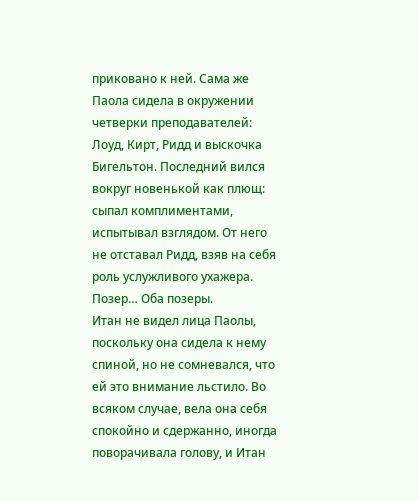приковано к ней. Сама же Паола сидела в окружении четверки преподавателей: Лоуд, Кирт, Ридд и выскочка Бигельтон. Последний вился вокруг новенькой как плющ: сыпал комплиментами, испытывал взглядом. От него не отставал Ридд, взяв на себя роль услужливого ухажера. Позер… Оба позеры.
Итан не видел лица Паолы, поскольку она сидела к нему спиной, но не сомневался, что ей это внимание льстило. Во всяком случае, вела она себя спокойно и сдержанно, иногда поворачивала голову, и Итан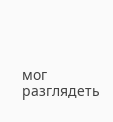мог разглядеть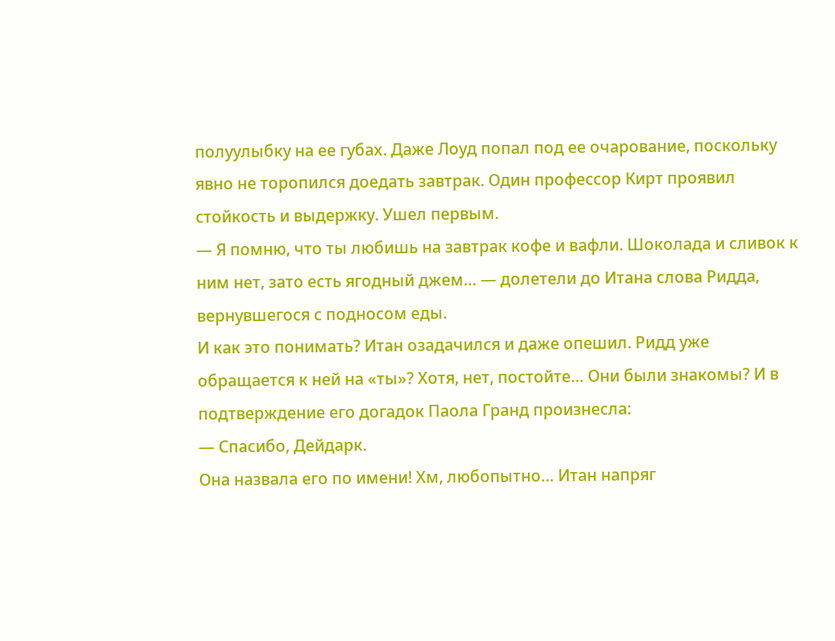полуулыбку на ее губах. Даже Лоуд попал под ее очарование, поскольку явно не торопился доедать завтрак. Один профессор Кирт проявил стойкость и выдержку. Ушел первым.
— Я помню, что ты любишь на завтрак кофе и вафли. Шоколада и сливок к ним нет, зато есть ягодный джем… — долетели до Итана слова Ридда, вернувшегося с подносом еды.
И как это понимать? Итан озадачился и даже опешил. Ридд уже обращается к ней на «ты»? Хотя, нет, постойте… Они были знакомы? И в подтверждение его догадок Паола Гранд произнесла:
— Спасибо, Дейдарк.
Она назвала его по имени! Хм, любопытно… Итан напряг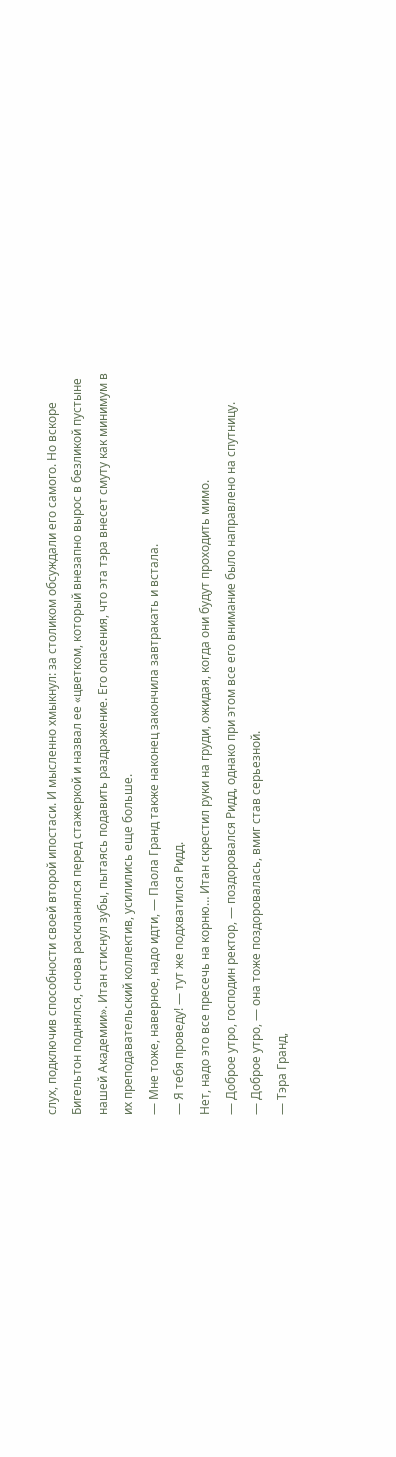слух, подключив способности своей второй ипостаси. И мысленно хмыкнул: за столиком обсуждали его самого. Но вскоре Бигельтон поднялся, снова раскланялся перед стажеркой и назвал ее «цветком, который внезапно вырос в безликой пустыне нашей Академии». Итан стиснул зубы, пытаясь подавить раздражение. Его опасения, что эта тэра внесет смуту как минимум в их преподавательский коллектив, усилились еще больше.
— Мне тоже, наверное, надо идти, — Паола Гранд также наконец закончила завтракать и встала.
— Я тебя проведу! — тут же подхватился Ридд.
Нет, надо это все пресечь на корню… Итан скрестил руки на груди, ожидая, когда они будут проходить мимо.
— Доброе утро, господин ректор, — поздоровался Ридд, однако при этом все его внимание было направлено на спутницу.
— Доброе утро, — она тоже поздоровалась, вмиг став серьезной.
— Тэра Гранд,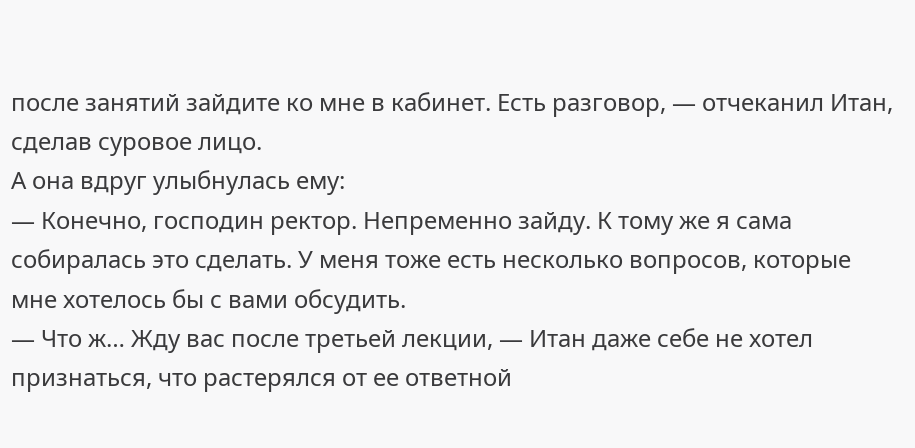после занятий зайдите ко мне в кабинет. Есть разговор, — отчеканил Итан, сделав суровое лицо.
А она вдруг улыбнулась ему:
— Конечно, господин ректор. Непременно зайду. К тому же я сама собиралась это сделать. У меня тоже есть несколько вопросов, которые мне хотелось бы с вами обсудить.
— Что ж… Жду вас после третьей лекции, — Итан даже себе не хотел признаться, что растерялся от ее ответной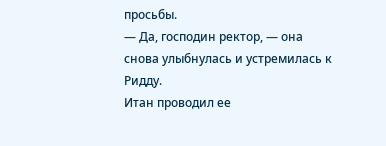просьбы.
— Да, господин ректор, — она снова улыбнулась и устремилась к Ридду.
Итан проводил ее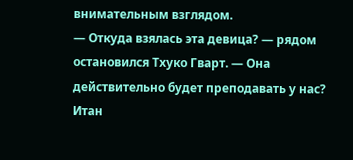внимательным взглядом.
— Откуда взялась эта девица? — рядом остановился Тхуко Гварт. — Она действительно будет преподавать у нас?
Итан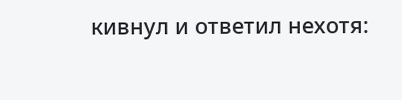кивнул и ответил нехотя: